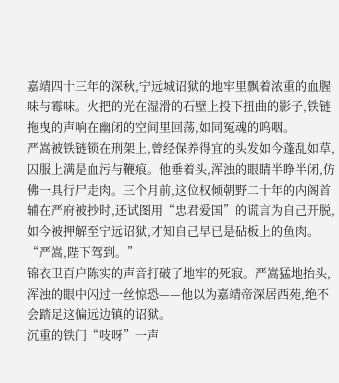嘉靖四十三年的深秋,宁远城诏狱的地牢里飘着浓重的血腥味与霉味。火把的光在湿滑的石壁上投下扭曲的影子,铁链拖曳的声响在幽闭的空间里回荡,如同冤魂的呜咽。
严嵩被铁链锁在刑架上,曾经保养得宜的头发如今蓬乱如草,囚服上满是血污与鞭痕。他垂着头,浑浊的眼睛半睁半闭,仿佛一具行尸走肉。三个月前,这位权倾朝野二十年的内阁首辅在严府被抄时,还试图用“忠君爱国”的谎言为自己开脱,如今被押解至宁远诏狱,才知自己早已是砧板上的鱼肉。
“严嵩,陛下驾到。”
锦衣卫百户陈实的声音打破了地牢的死寂。严嵩猛地抬头,浑浊的眼中闪过一丝惊恐——他以为嘉靖帝深居西苑,绝不会踏足这偏远边镇的诏狱。
沉重的铁门“吱呀”一声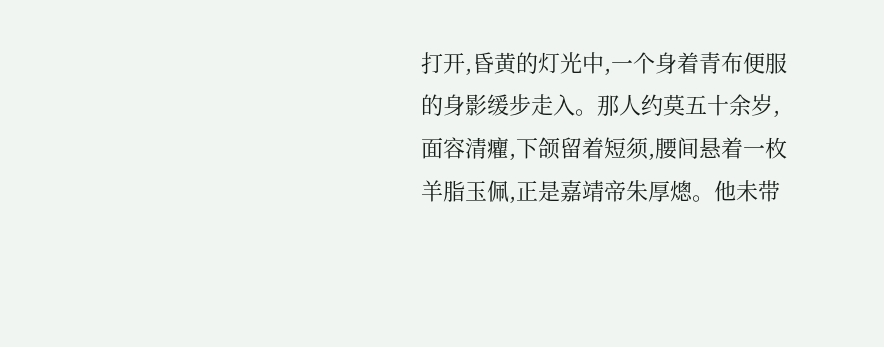打开,昏黄的灯光中,一个身着青布便服的身影缓步走入。那人约莫五十余岁,面容清癯,下颌留着短须,腰间悬着一枚羊脂玉佩,正是嘉靖帝朱厚熜。他未带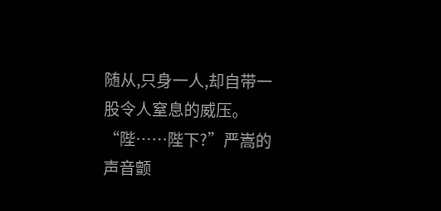随从,只身一人,却自带一股令人窒息的威压。
“陛……陛下?”严嵩的声音颤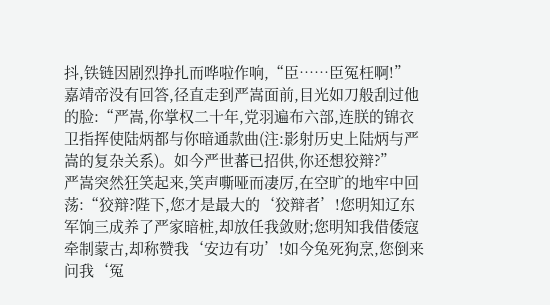抖,铁链因剧烈挣扎而哗啦作响,“臣……臣冤枉啊!”
嘉靖帝没有回答,径直走到严嵩面前,目光如刀般刮过他的脸:“严嵩,你掌权二十年,党羽遍布六部,连朕的锦衣卫指挥使陆炳都与你暗通款曲(注:影射历史上陆炳与严嵩的复杂关系)。如今严世蕃已招供,你还想狡辩?”
严嵩突然狂笑起来,笑声嘶哑而凄厉,在空旷的地牢中回荡:“狡辩?陛下,您才是最大的‘狡辩者’!您明知辽东军饷三成养了严家暗桩,却放任我敛财;您明知我借倭寇牵制蒙古,却称赞我‘安边有功’!如今兔死狗烹,您倒来问我‘冤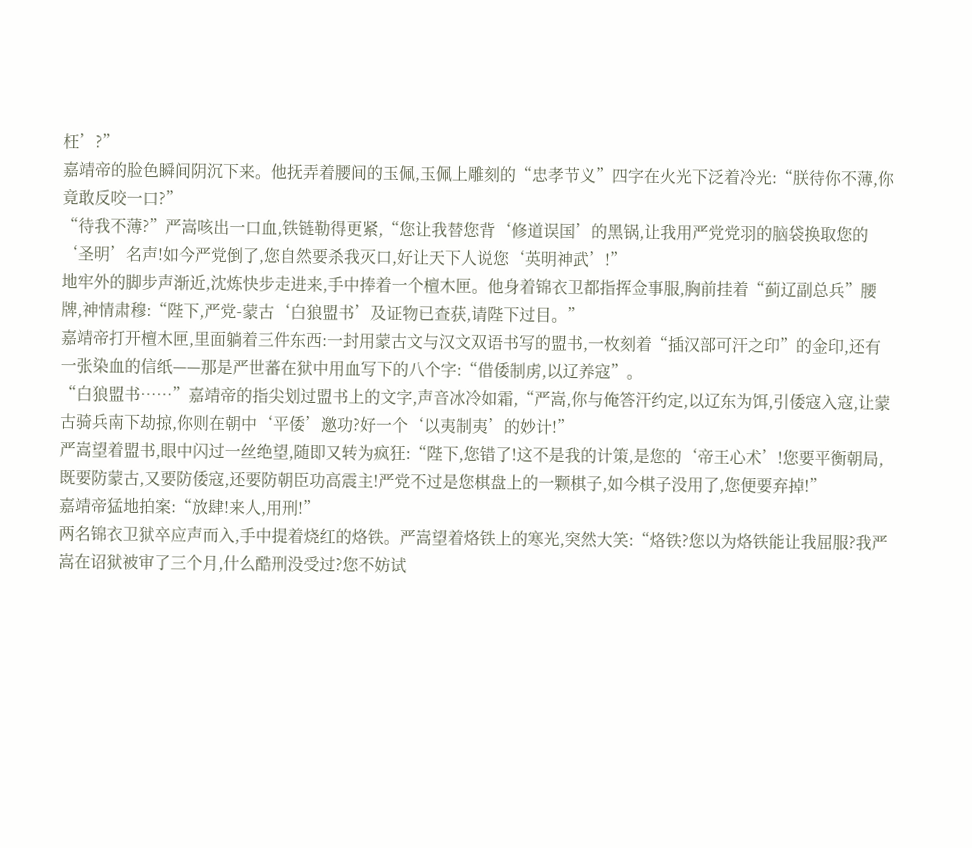枉’?”
嘉靖帝的脸色瞬间阴沉下来。他抚弄着腰间的玉佩,玉佩上雕刻的“忠孝节义”四字在火光下泛着冷光:“朕待你不薄,你竟敢反咬一口?”
“待我不薄?”严嵩咳出一口血,铁链勒得更紧,“您让我替您背‘修道误国’的黑锅,让我用严党党羽的脑袋换取您的‘圣明’名声!如今严党倒了,您自然要杀我灭口,好让天下人说您‘英明神武’!”
地牢外的脚步声渐近,沈炼快步走进来,手中捧着一个檀木匣。他身着锦衣卫都指挥佥事服,胸前挂着“蓟辽副总兵”腰牌,神情肃穆:“陛下,严党-蒙古‘白狼盟书’及证物已查获,请陛下过目。”
嘉靖帝打开檀木匣,里面躺着三件东西:一封用蒙古文与汉文双语书写的盟书,一枚刻着“插汉部可汗之印”的金印,还有一张染血的信纸——那是严世蕃在狱中用血写下的八个字:“借倭制虏,以辽养寇”。
“白狼盟书……”嘉靖帝的指尖划过盟书上的文字,声音冰冷如霜,“严嵩,你与俺答汗约定,以辽东为饵,引倭寇入寇,让蒙古骑兵南下劫掠,你则在朝中‘平倭’邀功?好一个‘以夷制夷’的妙计!”
严嵩望着盟书,眼中闪过一丝绝望,随即又转为疯狂:“陛下,您错了!这不是我的计策,是您的‘帝王心术’!您要平衡朝局,既要防蒙古,又要防倭寇,还要防朝臣功高震主!严党不过是您棋盘上的一颗棋子,如今棋子没用了,您便要弃掉!”
嘉靖帝猛地拍案:“放肆!来人,用刑!”
两名锦衣卫狱卒应声而入,手中提着烧红的烙铁。严嵩望着烙铁上的寒光,突然大笑:“烙铁?您以为烙铁能让我屈服?我严嵩在诏狱被审了三个月,什么酷刑没受过?您不妨试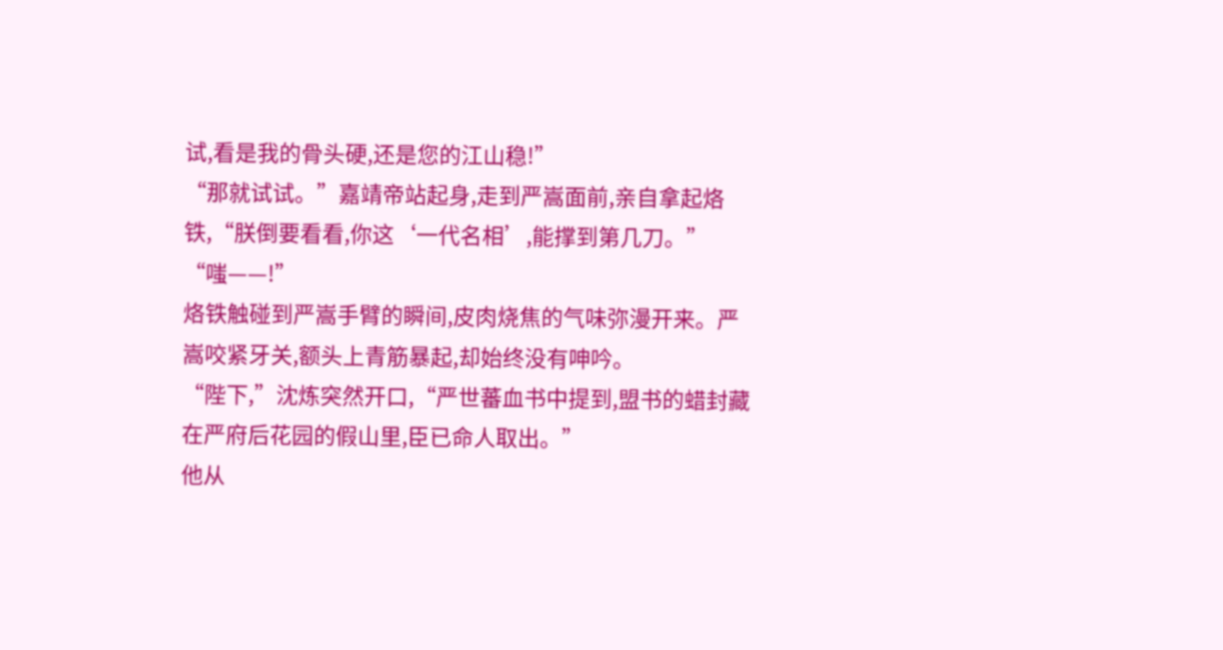试,看是我的骨头硬,还是您的江山稳!”
“那就试试。”嘉靖帝站起身,走到严嵩面前,亲自拿起烙铁,“朕倒要看看,你这‘一代名相’,能撑到第几刀。”
“嗤——!”
烙铁触碰到严嵩手臂的瞬间,皮肉烧焦的气味弥漫开来。严嵩咬紧牙关,额头上青筋暴起,却始终没有呻吟。
“陛下,”沈炼突然开口,“严世蕃血书中提到,盟书的蜡封藏在严府后花园的假山里,臣已命人取出。”
他从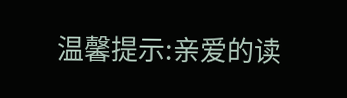温馨提示:亲爱的读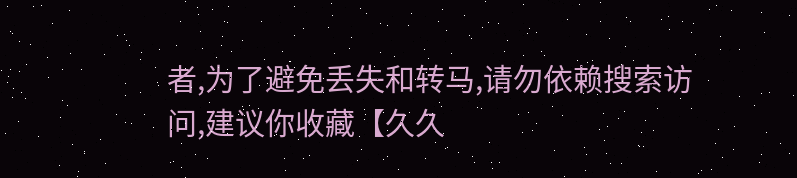者,为了避免丢失和转马,请勿依赖搜索访问,建议你收藏【久久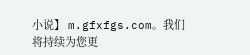小说】 m.gfxfgs.com。我们将持续为您更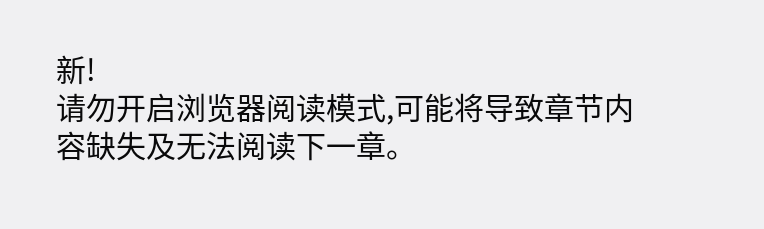新!
请勿开启浏览器阅读模式,可能将导致章节内容缺失及无法阅读下一章。